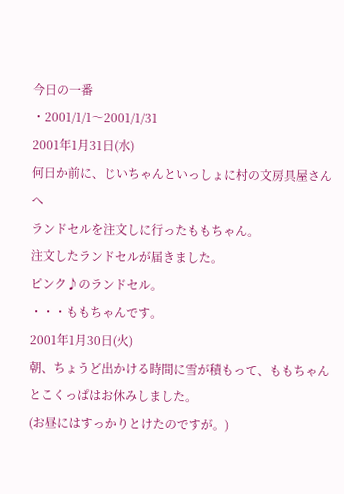今日の一番
・2001/1/1〜2001/1/31
2001年1月31日(水)
何日か前に、じいちゃんといっしょに村の文房具屋さんへ
ランドセルを注文しに行ったももちゃん。
注文したランドセルが届きました。
ピンク♪のランドセル。
・・・ももちゃんです。
2001年1月30日(火)
朝、ちょうど出かける時間に雪が積もって、ももちゃんとこくっぱはお休みしました。
(お昼にはすっかりとけたのですが。)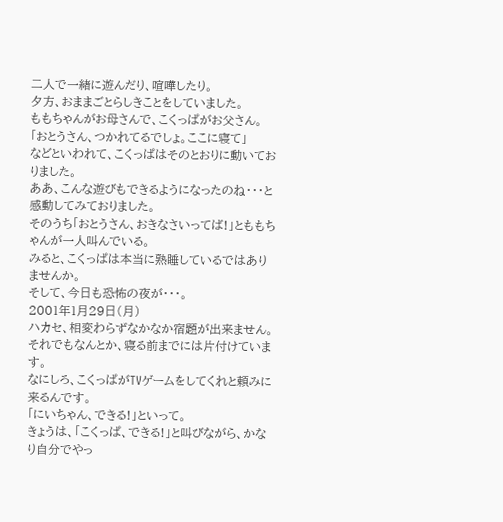二人で一緒に遊んだり、喧嘩したり。
夕方、おままごとらしきことをしていました。
ももちゃんがお母さんで、こくっぱがお父さん。
「おとうさん、つかれてるでしょ。ここに寝て」
などといわれて、こくっぱはそのとおりに動いておりました。
ああ、こんな遊びもできるようになったのね・・・と感動してみておりました。
そのうち「おとうさん、おきなさいってば!」とももちゃんが一人叫んでいる。
みると、こくっぱは本当に熟睡しているではありませんか。
そして、今日も恐怖の夜が・・・。
2001年1月29日(月)
ハカセ、相変わらずなかなか宿題が出来ません。
それでもなんとか、寝る前までには片付けています。
なにしろ、こくっぱがTVゲームをしてくれと頼みに来るんです。
「にいちゃん、できる!」といって。
きょうは、「こくっぱ、できる!」と叫びながら、かなり自分でやっ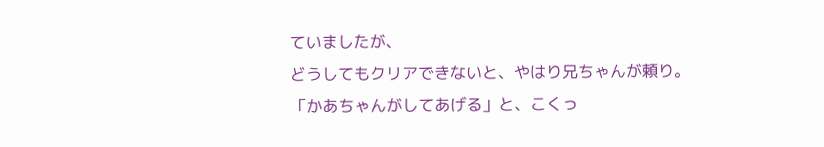ていましたが、
どうしてもクリアできないと、やはり兄ちゃんが頼り。
「かあちゃんがしてあげる」と、こくっ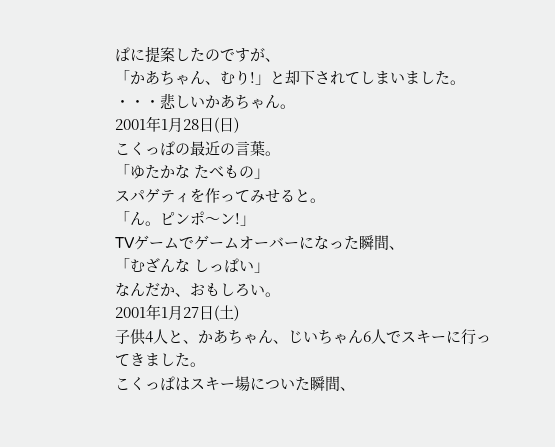ぱに提案したのですが、
「かあちゃん、むり!」と却下されてしまいました。
・・・悲しいかあちゃん。
2001年1月28日(日)
こくっぱの最近の言葉。
「ゆたかな たべもの」
スパゲティを作ってみせると。
「ん。ピンポ〜ン!」
TVゲームでゲームオーバーになった瞬間、
「むざんな しっぱい」
なんだか、おもしろい。
2001年1月27日(土)
子供4人と、かあちゃん、じいちゃん6人でスキーに行ってきました。
こくっぱはスキー場についた瞬間、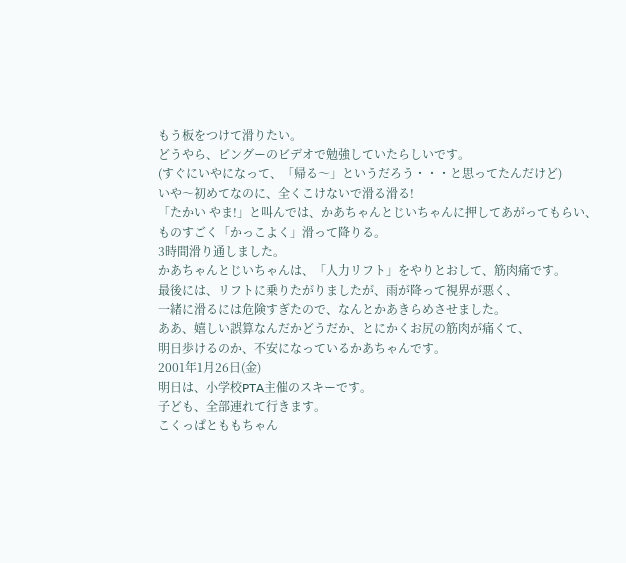もう板をつけて滑りたい。
どうやら、ピングーのビデオで勉強していたらしいです。
(すぐにいやになって、「帰る〜」というだろう・・・と思ってたんだけど)
いや〜初めてなのに、全くこけないで滑る滑る!
「たかい やま!」と叫んでは、かあちゃんとじいちゃんに押してあがってもらい、
ものすごく「かっこよく」滑って降りる。
3時間滑り通しました。
かあちゃんとじいちゃんは、「人力リフト」をやりとおして、筋肉痛です。
最後には、リフトに乗りたがりましたが、雨が降って視界が悪く、
一緒に滑るには危険すぎたので、なんとかあきらめさせました。
ああ、嬉しい誤算なんだかどうだか、とにかくお尻の筋肉が痛くて、
明日歩けるのか、不安になっているかあちゃんです。
2001年1月26日(金)
明日は、小学校PTA主催のスキーです。
子ども、全部連れて行きます。
こくっぱとももちゃん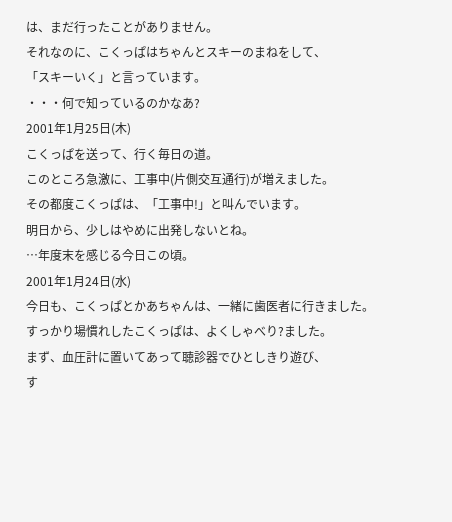は、まだ行ったことがありません。
それなのに、こくっぱはちゃんとスキーのまねをして、
「スキーいく」と言っています。
・・・何で知っているのかなあ?
2001年1月25日(木)
こくっぱを送って、行く毎日の道。
このところ急激に、工事中(片側交互通行)が増えました。
その都度こくっぱは、「工事中!」と叫んでいます。
明日から、少しはやめに出発しないとね。
…年度末を感じる今日この頃。
2001年1月24日(水)
今日も、こくっぱとかあちゃんは、一緒に歯医者に行きました。
すっかり場慣れしたこくっぱは、よくしゃべり?ました。
まず、血圧計に置いてあって聴診器でひとしきり遊び、
す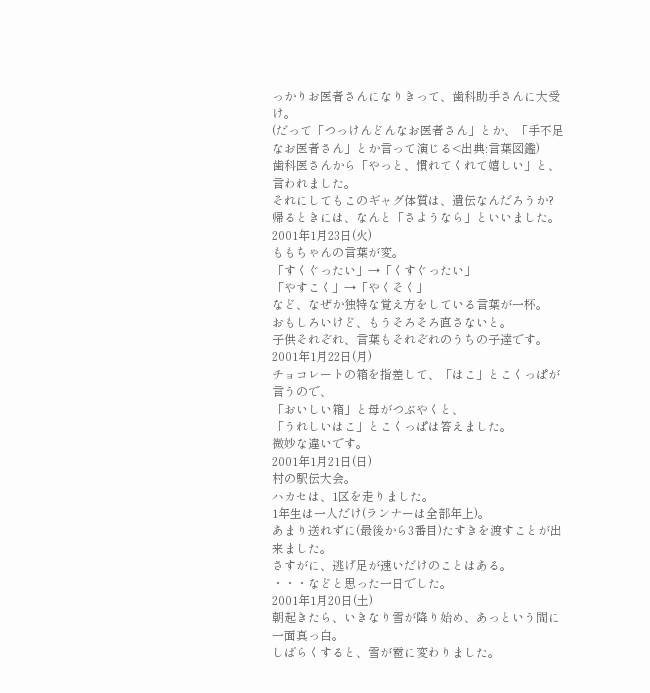っかりお医者さんになりきって、歯科助手さんに大受け。
(だって「つっけんどんなお医者さん」とか、「手不足なお医者さん」とか言って演じる<出典:言葉図鑑)
歯科医さんから「やっと、慣れてくれて嬉しい」と、言われました。
それにしてもこのギャグ体質は、遺伝なんだろうか?
帰るときには、なんと「さようなら」といいました。
2001年1月23日(火)
ももちゃんの言葉が変。
「すくぐったい」→「くすぐったい」
「やすこく」→「やくそく」
など、なぜか独特な覚え方をしている言葉が一杯。
おもしろいけど、もうそろそろ直さないと。
子供それぞれ、言葉もそれぞれのうちの子達です。
2001年1月22日(月)
チョコレートの箱を指差して、「はこ」とこくっぱが言うので、
「おいしい箱」と母がつぶやくと、
「うれしいはこ」とこくっぱは答えました。
微妙な違いです。
2001年1月21日(日)
村の駅伝大会。
ハカセは、1区を走りました。
1年生は一人だけ(ランナーは全部年上)。
あまり送れずに(最後から3番目)たすきを渡すことが出来ました。
さすがに、逃げ足が速いだけのことはある。
・・・などと思った一日でした。
2001年1月20日(土)
朝起きたら、いきなり雪が降り始め、あっという間に一面真っ白。
しばらくすると、雪が雹に変わりました。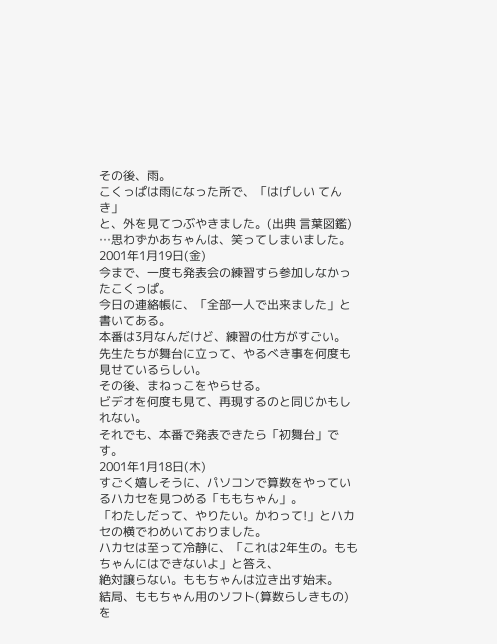その後、雨。
こくっぱは雨になった所で、「はげしい てんき」
と、外を見てつぶやきました。(出典 言葉図鑑)
…思わずかあちゃんは、笑ってしまいました。
2001年1月19日(金)
今まで、一度も発表会の練習すら参加しなかったこくっぱ。
今日の連絡帳に、「全部一人で出来ました」と書いてある。
本番は3月なんだけど、練習の仕方がすごい。
先生たちが舞台に立って、やるべき事を何度も見せているらしい。
その後、まねっこをやらせる。
ビデオを何度も見て、再現するのと同じかもしれない。
それでも、本番で発表できたら「初舞台」です。
2001年1月18日(木)
すごく嬉しそうに、パソコンで算数をやっているハカセを見つめる「ももちゃん」。
「わたしだって、やりたい。かわって!」とハカセの横でわめいておりました。
ハカセは至って冷静に、「これは2年生の。ももちゃんにはできないよ」と答え、
絶対譲らない。ももちゃんは泣き出す始末。
結局、ももちゃん用のソフト(算数らしきもの)を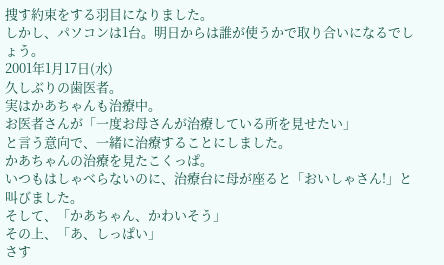捜す約束をする羽目になりました。
しかし、パソコンは1台。明日からは誰が使うかで取り合いになるでしょう。
2001年1月17日(水)
久しぶりの歯医者。
実はかあちゃんも治療中。
お医者さんが「一度お母さんが治療している所を見せたい」
と言う意向で、一緒に治療することにしました。
かあちゃんの治療を見たこくっぱ。
いつもはしゃべらないのに、治療台に母が座ると「おいしゃさん!」と叫びました。
そして、「かあちゃん、かわいそう」
その上、「あ、しっぱい」
さす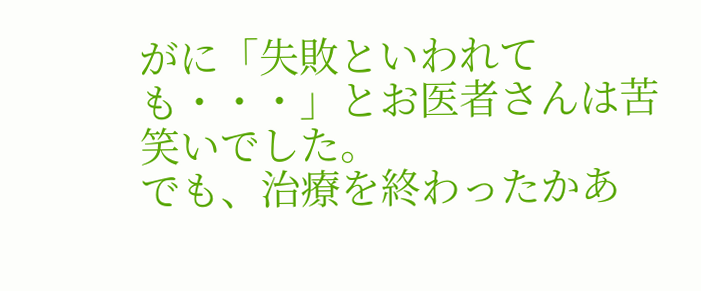がに「失敗といわれても・・・」とお医者さんは苦笑いでした。
でも、治療を終わったかあ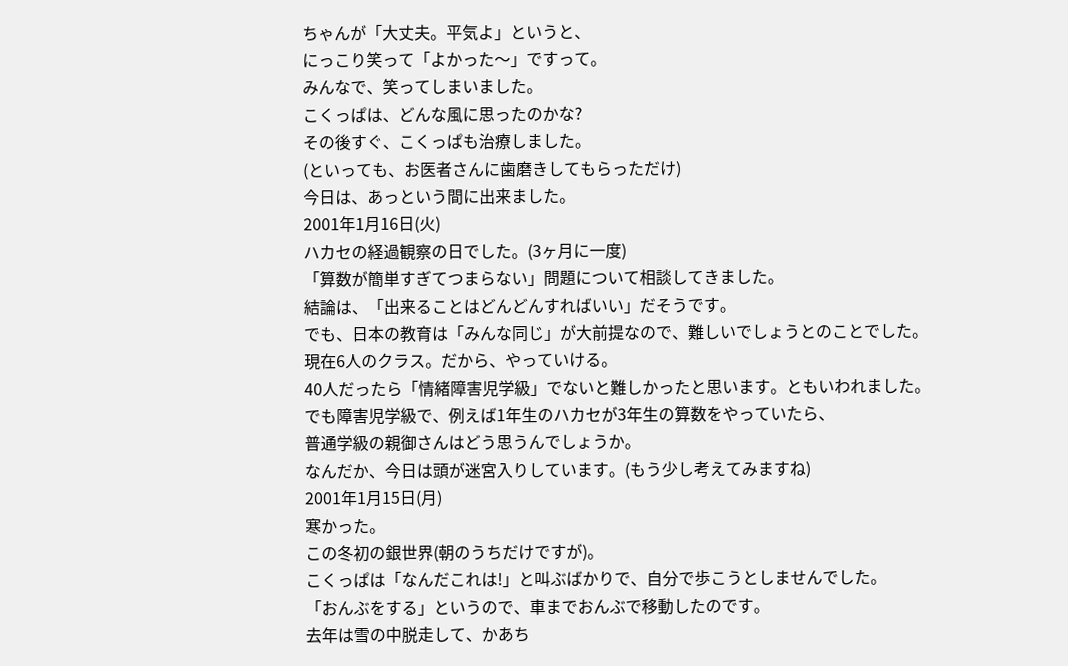ちゃんが「大丈夫。平気よ」というと、
にっこり笑って「よかった〜」ですって。
みんなで、笑ってしまいました。
こくっぱは、どんな風に思ったのかな?
その後すぐ、こくっぱも治療しました。
(といっても、お医者さんに歯磨きしてもらっただけ)
今日は、あっという間に出来ました。
2001年1月16日(火)
ハカセの経過観察の日でした。(3ヶ月に一度)
「算数が簡単すぎてつまらない」問題について相談してきました。
結論は、「出来ることはどんどんすればいい」だそうです。
でも、日本の教育は「みんな同じ」が大前提なので、難しいでしょうとのことでした。
現在6人のクラス。だから、やっていける。
40人だったら「情緒障害児学級」でないと難しかったと思います。ともいわれました。
でも障害児学級で、例えば1年生のハカセが3年生の算数をやっていたら、
普通学級の親御さんはどう思うんでしょうか。
なんだか、今日は頭が迷宮入りしています。(もう少し考えてみますね)
2001年1月15日(月)
寒かった。
この冬初の銀世界(朝のうちだけですが)。
こくっぱは「なんだこれは!」と叫ぶばかりで、自分で歩こうとしませんでした。
「おんぶをする」というので、車までおんぶで移動したのです。
去年は雪の中脱走して、かあち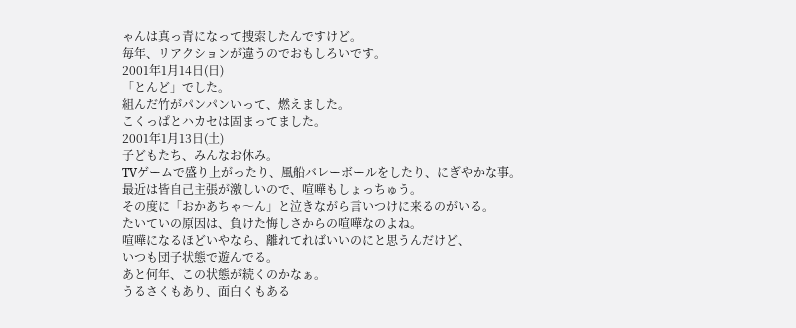ゃんは真っ青になって捜索したんですけど。
毎年、リアクションが違うのでおもしろいです。
2001年1月14日(日)
「とんど」でした。
組んだ竹がパンパンいって、燃えました。
こくっぱとハカセは固まってました。
2001年1月13日(土)
子どもたち、みんなお休み。
TVゲームで盛り上がったり、風船バレーボールをしたり、にぎやかな事。
最近は皆自己主張が激しいので、喧嘩もしょっちゅう。
その度に「おかあちゃ〜ん」と泣きながら言いつけに来るのがいる。
たいていの原因は、負けた悔しさからの喧嘩なのよね。
喧嘩になるほどいやなら、離れてればいいのにと思うんだけど、
いつも団子状態で遊んでる。
あと何年、この状態が続くのかなぁ。
うるさくもあり、面白くもある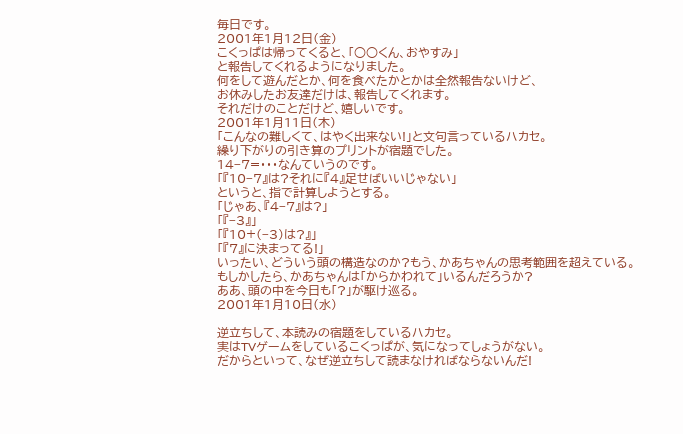毎日です。
2001年1月12日(金)
こくっぱは帰ってくると、「○○くん、おやすみ」
と報告してくれるようになりました。
何をして遊んだとか、何を食べたかとかは全然報告ないけど、
お休みしたお友達だけは、報告してくれます。
それだけのことだけど、嬉しいです。
2001年1月11日(木)
「こんなの難しくて、はやく出来ない!」と文句言っているハカセ。
繰り下がりの引き算のプリントが宿題でした。
14−7=・・・なんていうのです。
「『10−7』は?それに『4』足せばいいじゃない」
というと、指で計算しようとする。
「じゃあ、『4−7』は?」
「『−3』」
「『10+(−3)は?』」
「『7』に決まってる!」
いったい、どういう頭の構造なのか?もう、かあちゃんの思考範囲を超えている。
もしかしたら、かあちゃんは「からかわれて」いるんだろうか?
ああ、頭の中を今日も「?」が駆け巡る。
2001年1月10日(水)

逆立ちして、本読みの宿題をしているハカセ。
実はTVゲームをしているこくっぱが、気になってしょうがない。
だからといって、なぜ逆立ちして読まなければならないんだ!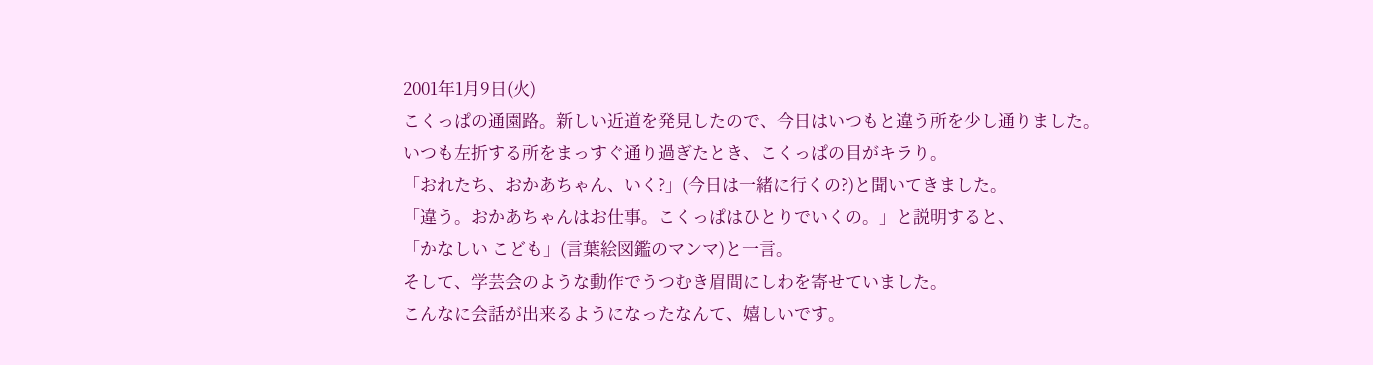2001年1月9日(火)
こくっぱの通園路。新しい近道を発見したので、今日はいつもと違う所を少し通りました。
いつも左折する所をまっすぐ通り過ぎたとき、こくっぱの目がキラり。
「おれたち、おかあちゃん、いく?」(今日は一緒に行くの?)と聞いてきました。
「違う。おかあちゃんはお仕事。こくっぱはひとりでいくの。」と説明すると、
「かなしい こども」(言葉絵図鑑のマンマ)と一言。
そして、学芸会のような動作でうつむき眉間にしわを寄せていました。
こんなに会話が出来るようになったなんて、嬉しいです。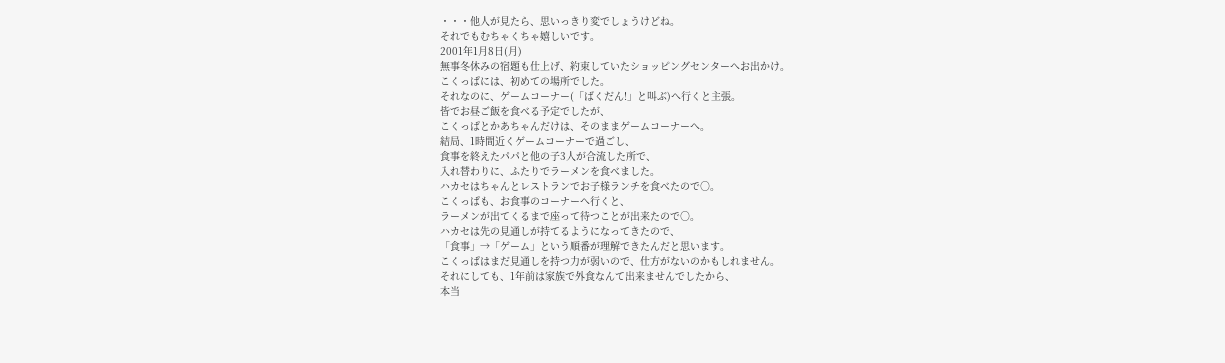・・・他人が見たら、思いっきり変でしょうけどね。
それでもむちゃくちゃ嬉しいです。
2001年1月8日(月)
無事冬休みの宿題も仕上げ、約束していたショッピングセンターへお出かけ。
こくっぱには、初めての場所でした。
それなのに、ゲームコーナー(「ばくだん!」と叫ぶ)へ行くと主張。
皆でお昼ご飯を食べる予定でしたが、
こくっぱとかあちゃんだけは、そのままゲームコーナーへ。
結局、1時間近くゲームコーナーで過ごし、
食事を終えたパパと他の子3人が合流した所で、
入れ替わりに、ふたりでラーメンを食べました。
ハカセはちゃんとレストランでお子様ランチを食べたので○。
こくっぱも、お食事のコーナーへ行くと、
ラーメンが出てくるまで座って待つことが出来たので○。
ハカセは先の見通しが持てるようになってきたので、
「食事」→「ゲーム」という順番が理解できたんだと思います。
こくっぱはまだ見通しを持つ力が弱いので、仕方がないのかもしれません。
それにしても、1年前は家族で外食なんて出来ませんでしたから、
本当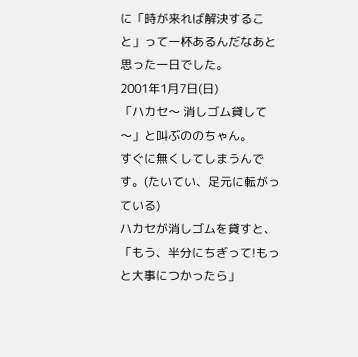に「時が来れば解決すること」って一杯あるんだなあと思った一日でした。
2001年1月7日(日)
「ハカセ〜 消しゴム貸して〜」と叫ぶののちゃん。
すぐに無くしてしまうんです。(たいてい、足元に転がっている)
ハカセが消しゴムを貸すと、
「もう、半分にちぎって!もっと大事につかったら」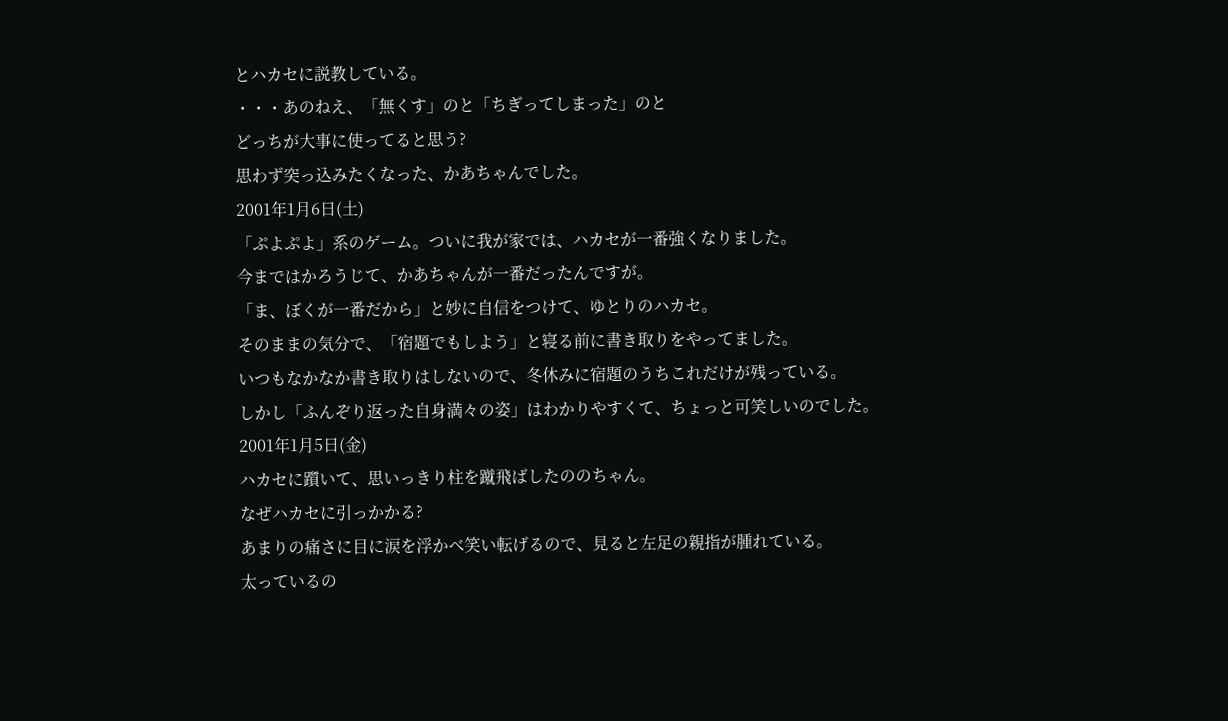とハカセに説教している。
・・・あのねえ、「無くす」のと「ちぎってしまった」のと
どっちが大事に使ってると思う?
思わず突っ込みたくなった、かあちゃんでした。
2001年1月6日(土)
「ぷよぷよ」系のゲーム。ついに我が家では、ハカセが一番強くなりました。
今まではかろうじて、かあちゃんが一番だったんですが。
「ま、ぼくが一番だから」と妙に自信をつけて、ゆとりのハカセ。
そのままの気分で、「宿題でもしよう」と寝る前に書き取りをやってました。
いつもなかなか書き取りはしないので、冬休みに宿題のうちこれだけが残っている。
しかし「ふんぞり返った自身満々の姿」はわかりやすくて、ちょっと可笑しいのでした。
2001年1月5日(金)
ハカセに躓いて、思いっきり柱を蹴飛ばしたののちゃん。
なぜハカセに引っかかる?
あまりの痛さに目に涙を浮かべ笑い転げるので、見ると左足の親指が腫れている。
太っているの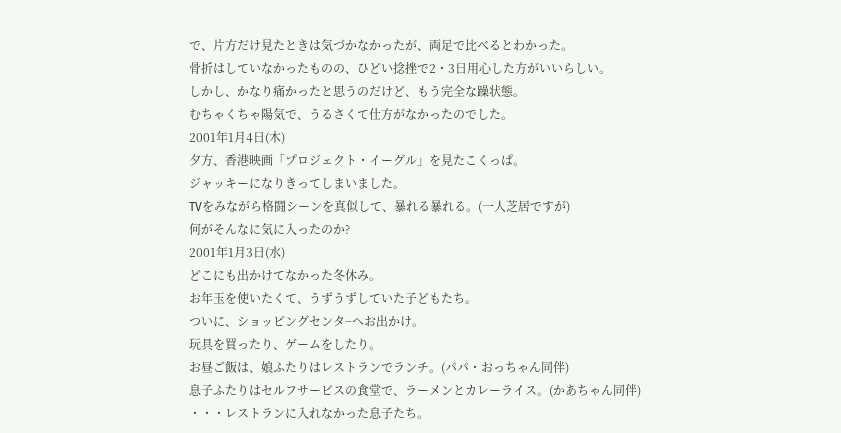で、片方だけ見たときは気づかなかったが、両足で比べるとわかった。
骨折はしていなかったものの、ひどい捻挫で2・3日用心した方がいいらしい。
しかし、かなり痛かったと思うのだけど、もう完全な躁状態。
むちゃくちゃ陽気で、うるさくて仕方がなかったのでした。
2001年1月4日(木)
夕方、香港映画「プロジェクト・イーグル」を見たこくっぱ。
ジャッキーになりきってしまいました。
TVをみながら格闘シーンを真似して、暴れる暴れる。(一人芝居ですが)
何がそんなに気に入ったのか?
2001年1月3日(水)
どこにも出かけてなかった冬休み。
お年玉を使いたくて、うずうずしていた子どもたち。
ついに、ショッピングセンタ−へお出かけ。
玩具を買ったり、ゲームをしたり。
お昼ご飯は、娘ふたりはレストランでランチ。(パパ・おっちゃん同伴)
息子ふたりはセルフサービスの食堂で、ラーメンとカレーライス。(かあちゃん同伴)
・・・レストランに入れなかった息子たち。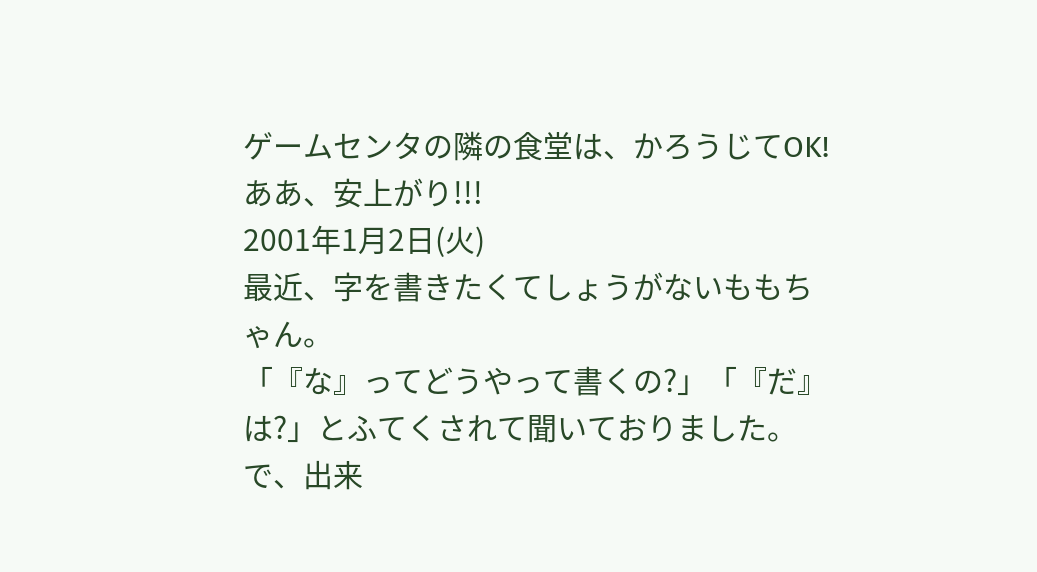ゲームセンタの隣の食堂は、かろうじてOK!
ああ、安上がり!!!
2001年1月2日(火)
最近、字を書きたくてしょうがないももちゃん。
「『な』ってどうやって書くの?」「『だ』は?」とふてくされて聞いておりました。
で、出来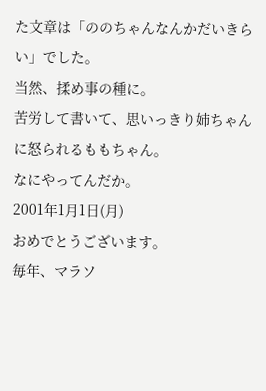た文章は「ののちゃんなんかだいきらい」でした。
当然、揉め事の種に。
苦労して書いて、思いっきり姉ちゃんに怒られるももちゃん。
なにやってんだか。
2001年1月1日(月)
おめでとうございます。
毎年、マラソ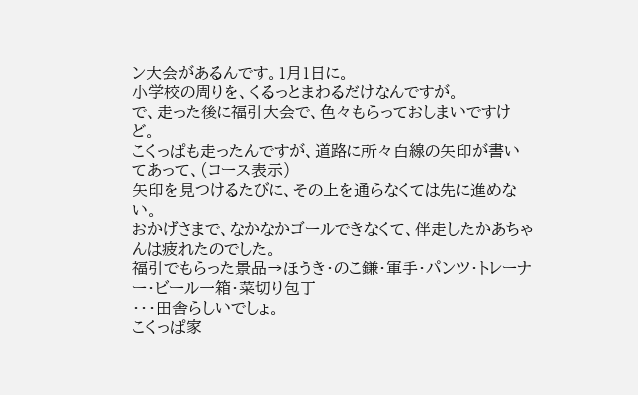ン大会があるんです。1月1日に。
小学校の周りを、くるっとまわるだけなんですが。
で、走った後に福引大会で、色々もらっておしまいですけど。
こくっぱも走ったんですが、道路に所々白線の矢印が書いてあって、(コース表示)
矢印を見つけるたびに、その上を通らなくては先に進めない。
おかげさまで、なかなかゴールできなくて、伴走したかあちゃんは疲れたのでした。
福引でもらった景品→ほうき・のこ鎌・軍手・パンツ・トレーナー・ビール一箱・菜切り包丁
・・・田舎らしいでしょ。
こくっぱ家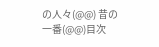の人々(@@) 昔の一番(@@)目次